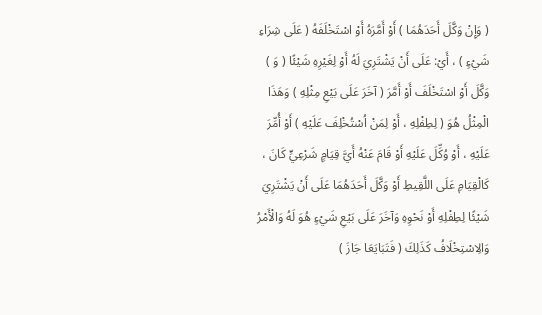( وَإِنْ وَكَّلَ أَحَدَهُمَا ) أَوْ أَمَّرَهُ أَوْ اسْتَخْلَفَهُ ( عَلَى شِرَاءِ شَيْءٍ ) ، أَيْ: عَلَى أَنْ يَشْتَرِيَ لَهُ أَوْ لِغَيْرِهِ شَيْئًا ( وَ ) وَكَّلَ أَوْ اسْتَخْلَفَ أَوْ أَمَّرَ ( آخَرَ عَلَى بَيْعِ مِثْلِهِ ) وَهَذَا الْمِثْلُ هُوَ ( لِطِفْلِهِ ، أَوْ لِمَنْ اُسْتُخْلِفَ عَلَيْهِ ) أَوْ أُمِّرَ عَلَيْهِ ، أَوْ وُكِّلَ عَلَيْهِ أَوْ قَامَ عَنْهُ أَيَّ قِيَامٍ شَرْعِيٍّ كَانَ ، كَالْقِيَامِ عَلَى اللَّقِيطِ أَوْ وَكَّلَ أَحَدَهُمَا عَلَى أَنْ يَشْتَرِيَ شَيْئًا لِطِفْلِهِ أَوْ نَحْوِهِ وَآخَرَ عَلَى بَيْعِ شَيْءٍ هُوَ لَهُ وَالْأَمْرُ وَالِاسْتِخْلَافُ كَذَلِكَ ( فَتَبَايَعَا جَازَ )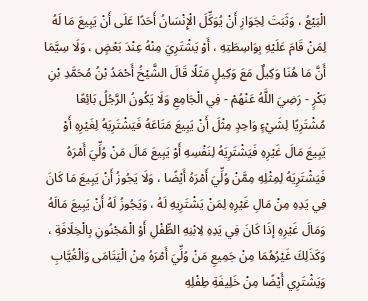الْبَيْعُ ، وَثَبَتَ لِجَوَازِ أَنْ يُوَكِّلَ الْإِنْسَانُ أَحَدًا عَلَى أَنْ يَبِيعَ مَا لَهُ لِمَنْ قَامَ عَلَيْهِ بِوَاسِطَتِهِ ، أَوْ يَشْتَرِيَ مِنْهُ عِنْدَ بَعْضٍ ، وَلَا سِيَّمَا أَنَّ مَا هُنَا وَكِيلٌ مَعَ وَكِيلٍ مَثَلًا قَالَ الشَّيْخُ أَحْمَدُ بْنُ مُحَمَّدِ بْنِ بَكْرٍ - رَضِيَ اللَّهُ عَنْهُمْ - فِي الْجَامِعِ وَلَا يَكُونُ الرَّجُلُ بَائِعًا مُشْتَرِيًا لِشَيْءٍ وَاحِدٍ مِثْلَ أَنْ يَبِيعَ مَتَاعَهُ فَيَشْتَرِيَهُ لِغَيْرِهِ أَوْ يَبِيعَ مَالَ غَيْرِهِ فَيَشْتَرِيَهُ لِنَفْسِهِ أَوْ يَبِيعَ مَالَ مَنْ وُلِّيَ أَمْرَهُ فَيَشْتَرِيَهُ لِمِثْلِهِ مِمَّنْ وُلِّيَ أَمْرَهُ أَيْضًا ، وَلَا يَجُوزُ أَنْ يَبِيعَ مَا كَانَ فِي يَدِهِ مِنْ مَالِ غَيْرِهِ لِمَنْ يَشْتَرِيهِ لَهُ ، وَيَجُوزُ لَهُ أَنْ يَبِيعَ مَالَهُ وَمَالَ غَيْرِهِ إذَا كَانَ فِي يَدِهِ لِابْنِهِ الطِّفْلِ أَوْ الْمَجْنُونِ بِالْخِلَافَةِ ، وَكَذَلِكَ غَيْرُهُمَا مِنْ جَمِيعِ مَنْ وُلِّيَ أَمْرَهُ مِنْ الْيَتَامَى وَالْغُيَّابِ وَيَشْتَرِي أَيْضًا مِنْ خَلِيفَةِ طِفْلِهِ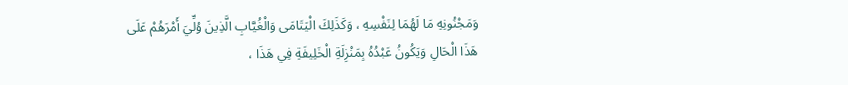وَمَجْنُونِهِ مَا لَهُمَا لِنَفْسِهِ ، وَكَذَلِكَ الْيَتَامَى وَالْغُيَّابِ الَّذِينَ وُلِّيَ أَمْرَهُمْ عَلَى هَذَا الْحَالِ وَيَكُونُ عَبْدُهُ بِمَنْزِلَةِ الْخَلِيفَةِ فِي هَذَا ،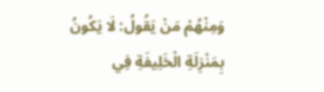وَمِنْهُمْ مَنْ يَقُولُ: لَا يَكُونُ بِمَنْزِلَةِ الْخَلِيفَةِ فِي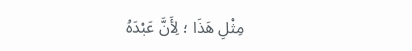مِثْلِ هَذَا ؛ لِأَنَّ عَبْدَهُ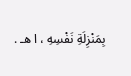بِمَنْزِلَةِ نَفْسِهِ ، ا هـ .